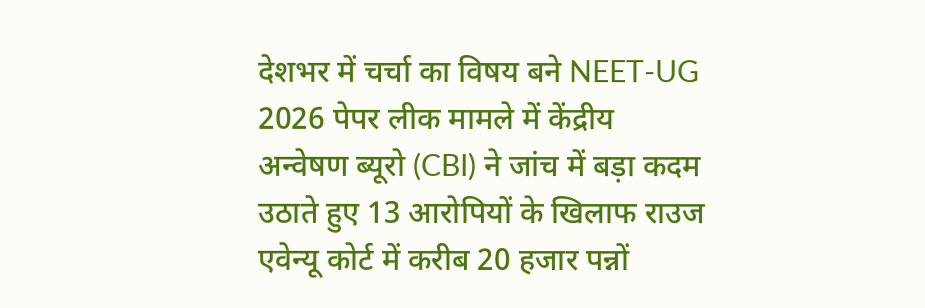देशभर में चर्चा का विषय बने NEET-UG 2026 पेपर लीक मामले में केंद्रीय अन्वेषण ब्यूरो (CBI) ने जांच में बड़ा कदम उठाते हुए 13 आरोपियों के खिलाफ राउज एवेन्यू कोर्ट में करीब 20 हजार पन्नों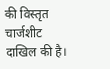की विस्तृत चार्जशीट दाखिल की है।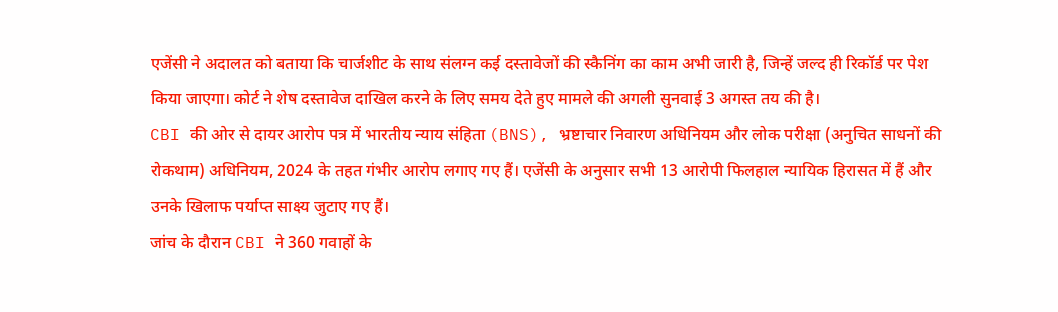एजेंसी ने अदालत को बताया कि चार्जशीट के साथ संलग्न कई दस्तावेजों की स्कैनिंग का काम अभी जारी है, जिन्हें जल्द ही रिकॉर्ड पर पेश किया जाएगा। कोर्ट ने शेष दस्तावेज दाखिल करने के लिए समय देते हुए मामले की अगली सुनवाई 3 अगस्त तय की है।
CBI की ओर से दायर आरोप पत्र में भारतीय न्याय संहिता (BNS), भ्रष्टाचार निवारण अधिनियम और लोक परीक्षा (अनुचित साधनों की रोकथाम) अधिनियम, 2024 के तहत गंभीर आरोप लगाए गए हैं। एजेंसी के अनुसार सभी 13 आरोपी फिलहाल न्यायिक हिरासत में हैं और उनके खिलाफ पर्याप्त साक्ष्य जुटाए गए हैं।
जांच के दौरान CBI ने 360 गवाहों के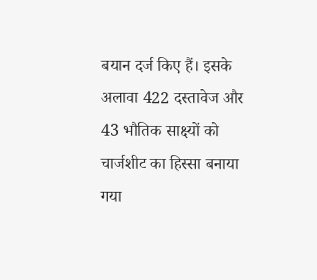बयान दर्ज किए हैं। इसके अलावा 422 दस्तावेज और 43 भौतिक साक्ष्यों को चार्जशीट का हिस्सा बनाया गया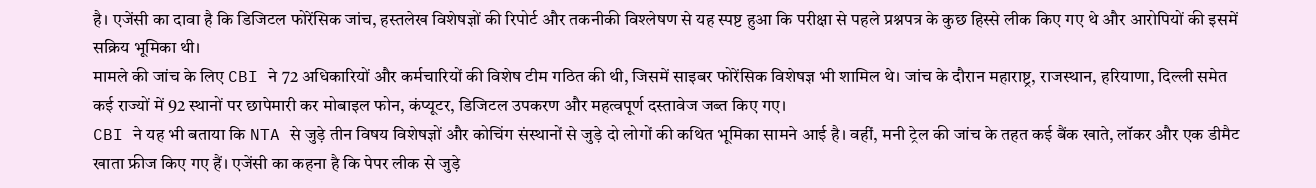है। एजेंसी का दावा है कि डिजिटल फोरेंसिक जांच, हस्तलेख विशेषज्ञों की रिपोर्ट और तकनीकी विश्लेषण से यह स्पष्ट हुआ कि परीक्षा से पहले प्रश्नपत्र के कुछ हिस्से लीक किए गए थे और आरोपियों की इसमें सक्रिय भूमिका थी।
मामले की जांच के लिए CBI ने 72 अधिकारियों और कर्मचारियों की विशेष टीम गठित की थी, जिसमें साइबर फोरेंसिक विशेषज्ञ भी शामिल थे। जांच के दौरान महाराष्ट्र, राजस्थान, हरियाणा, दिल्ली समेत कई राज्यों में 92 स्थानों पर छापेमारी कर मोबाइल फोन, कंप्यूटर, डिजिटल उपकरण और महत्वपूर्ण दस्तावेज जब्त किए गए।
CBI ने यह भी बताया कि NTA से जुड़े तीन विषय विशेषज्ञों और कोचिंग संस्थानों से जुड़े दो लोगों की कथित भूमिका सामने आई है। वहीं, मनी ट्रेल की जांच के तहत कई बैंक खाते, लॉकर और एक डीमैट खाता फ्रीज किए गए हैं। एजेंसी का कहना है कि पेपर लीक से जुड़े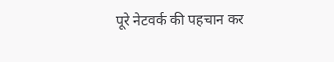पूरे नेटवर्क की पहचान कर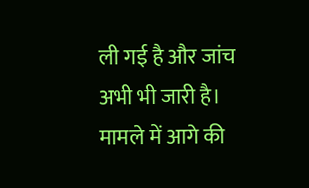ली गई है और जांच अभी भी जारी है। मामले में आगे की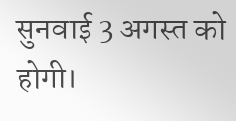सुनवाई 3 अगस्त को होगी।